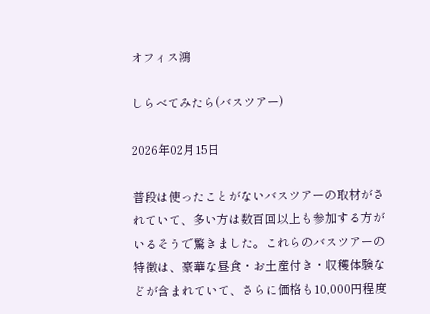オフィス鴻

しらべてみたら(バスツアー)

2026年02月15日

普段は使ったことがないバスツアーの取材がされていて、多い方は数百回以上も参加する方がいるそうで驚きました。これらのバスツアーの特徴は、豪華な昼食・お土産付き・収穫体験などが含まれていて、さらに価格も10,000円程度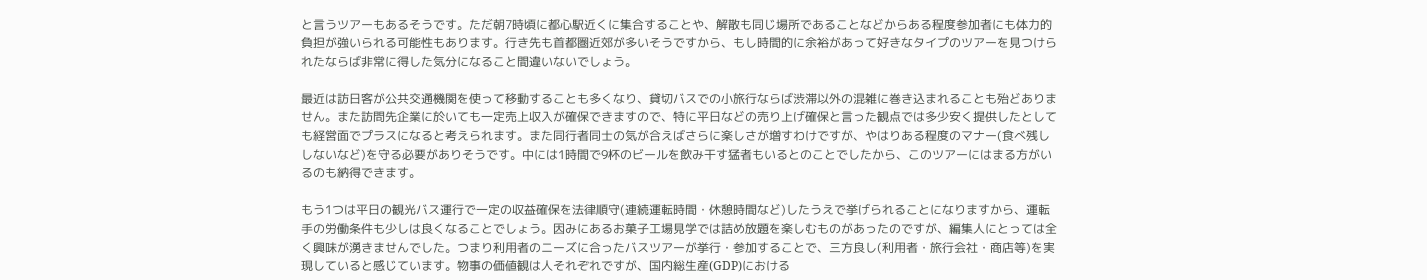と言うツアーもあるそうです。ただ朝7時頃に都心駅近くに集合することや、解散も同じ場所であることなどからある程度参加者にも体力的負担が強いられる可能性もあります。行き先も首都圏近郊が多いそうですから、もし時間的に余裕があって好きなタイプのツアーを見つけられたならば非常に得した気分になること間違いないでしょう。

最近は訪日客が公共交通機関を使って移動することも多くなり、貸切バスでの小旅行ならば渋滞以外の混雑に巻き込まれることも殆どありません。また訪問先企業に於いても一定売上収入が確保できますので、特に平日などの売り上げ確保と言った観点では多少安く提供したとしても経営面でプラスになると考えられます。また同行者同士の気が合えばさらに楽しさが増すわけですが、やはりある程度のマナー(食べ残ししないなど)を守る必要がありそうです。中には1時間で9杯のビールを飲み干す猛者もいるとのことでしたから、このツアーにはまる方がいるのも納得できます。

もう1つは平日の観光バス運行で一定の収益確保を法律順守(連続運転時間・休憩時間など)したうえで挙げられることになりますから、運転手の労働条件も少しは良くなることでしょう。因みにあるお菓子工場見学では詰め放題を楽しむものがあったのですが、編集人にとっては全く興味が湧きませんでした。つまり利用者のニーズに合ったバスツアーが挙行・参加することで、三方良し(利用者・旅行会社・商店等)を実現していると感じています。物事の価値観は人それぞれですが、国内総生産(GDP)における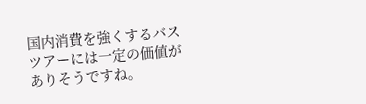国内消費を強くするバスツアーには一定の価値がありそうですね。